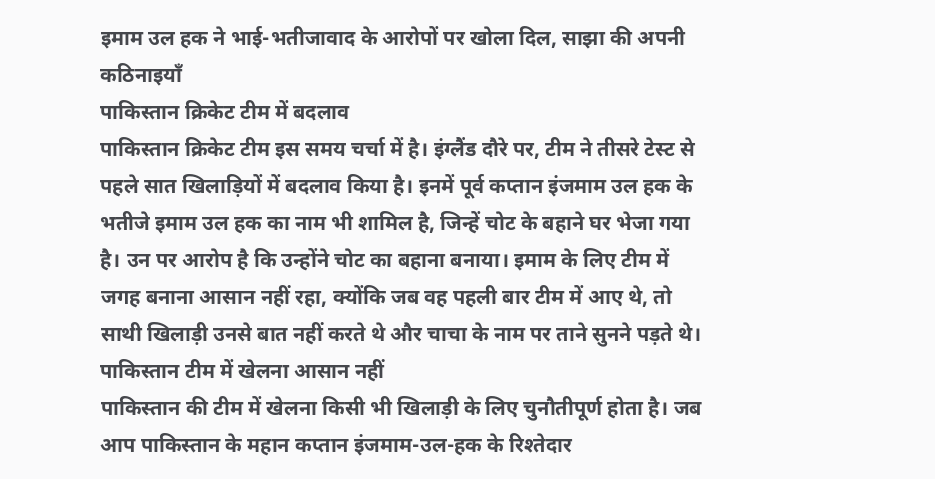इमाम उल हक ने भाई-भतीजावाद के आरोपों पर खोला दिल, साझा की अपनी कठिनाइयाँ
पाकिस्तान क्रिकेट टीम में बदलाव
पाकिस्तान क्रिकेट टीम इस समय चर्चा में है। इंग्लैंड दौरे पर, टीम ने तीसरे टेस्ट से पहले सात खिलाड़ियों में बदलाव किया है। इनमें पूर्व कप्तान इंजमाम उल हक के भतीजे इमाम उल हक का नाम भी शामिल है, जिन्हें चोट के बहाने घर भेजा गया है। उन पर आरोप है कि उन्होंने चोट का बहाना बनाया। इमाम के लिए टीम में जगह बनाना आसान नहीं रहा, क्योंकि जब वह पहली बार टीम में आए थे, तो साथी खिलाड़ी उनसे बात नहीं करते थे और चाचा के नाम पर ताने सुनने पड़ते थे।
पाकिस्तान टीम में खेलना आसान नहीं
पाकिस्तान की टीम में खेलना किसी भी खिलाड़ी के लिए चुनौतीपूर्ण होता है। जब आप पाकिस्तान के महान कप्तान इंजमाम-उल-हक के रिश्तेदार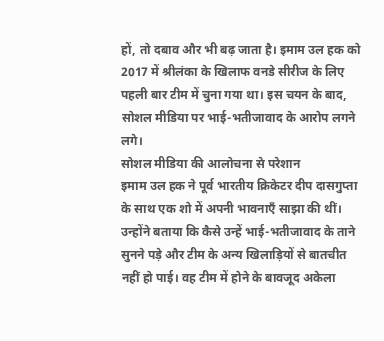हों, तो दबाव और भी बढ़ जाता है। इमाम उल हक को 2017 में श्रीलंका के खिलाफ वनडे सीरीज के लिए पहली बार टीम में चुना गया था। इस चयन के बाद, सोशल मीडिया पर भाई-भतीजावाद के आरोप लगने लगे।
सोशल मीडिया की आलोचना से परेशान
इमाम उल हक ने पूर्व भारतीय क्रिकेटर दीप दासगुप्ता के साथ एक शो में अपनी भावनाएँ साझा की थीं। उन्होंने बताया कि कैसे उन्हें भाई-भतीजावाद के ताने सुनने पड़े और टीम के अन्य खिलाड़ियों से बातचीत नहीं हो पाई। वह टीम में होने के बावजूद अकेला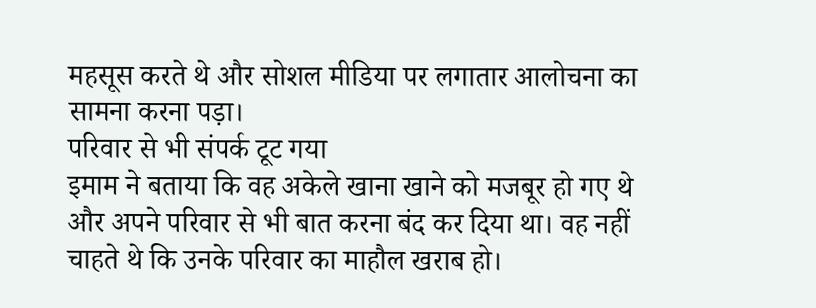महसूस करते थे और सोशल मीडिया पर लगातार आलोचना का सामना करना पड़ा।
परिवार से भी संपर्क टूट गया
इमाम ने बताया कि वह अकेले खाना खाने को मजबूर हो गए थे और अपने परिवार से भी बात करना बंद कर दिया था। वह नहीं चाहते थे कि उनके परिवार का माहौल खराब हो।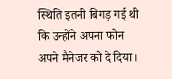स्थिति इतनी बिगड़ गई थी कि उन्होंने अपना फोन अपने मैनेजर को दे दिया।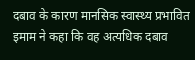दबाव के कारण मानसिक स्वास्थ्य प्रभावित
इमाम ने कहा कि वह अत्यधिक दबाव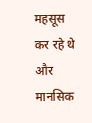महसूस कर रहे थे और मानसिक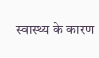स्वास्थ्य के कारण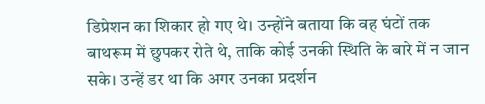डिप्रेशन का शिकार हो गए थे। उन्होंने बताया कि वह घंटों तक बाथरूम में छुपकर रोते थे, ताकि कोई उनकी स्थिति के बारे में न जान सके। उन्हें डर था कि अगर उनका प्रदर्शन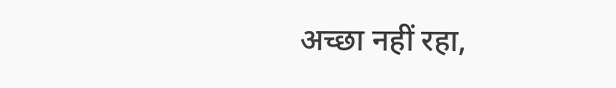अच्छा नहीं रहा,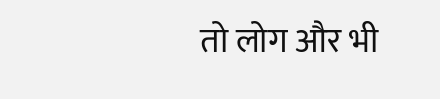तो लोग और भी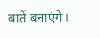बातें बनाएंगे।